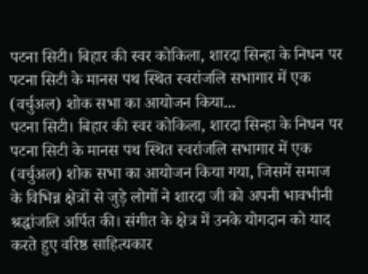पटना सिटी। बिहार की स्वर कोकिला, शारदा सिन्हा के निधन पर पटना सिटी के मानस पथ स्थित स्वरांजलि सभागार में एक (वर्चुअल) शोक सभा का आयोजन किया...
पटना सिटी। बिहार की स्वर कोकिला, शारदा सिन्हा के निधन पर पटना सिटी के मानस पथ स्थित स्वरांजलि सभागार में एक (वर्चुअल) शोक सभा का आयोजन किया गया, जिसमें समाज के विभिन्न क्षेत्रों से जुड़े लोगों ने शारदा जी को अपनी भावभीनी श्रद्धांजलि अर्पित की। संगीत के क्षेत्र में उनके योगदान को याद करते हुए वरिष्ठ साहित्यकार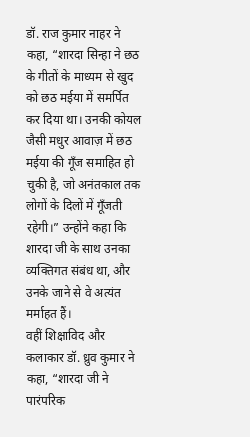डॉ. राज कुमार नाहर ने कहा, “शारदा सिन्हा ने छठ के गीतों के माध्यम से खुद को छठ मईया में समर्पित कर दिया था। उनकी कोयल जैसी मधुर आवाज़ में छठ मईया की गूँज समाहित हो चुकी है, जो अनंतकाल तक लोगों के दिलों में गूँजती रहेगी।” उन्होंने कहा कि शारदा जी के साथ उनका व्यक्तिगत संबंध था, और उनके जाने से वे अत्यंत मर्माहत हैं।
वहीं शिक्षाविद और कलाकार डॉ. ध्रुव कुमार ने कहा, “शारदा जी ने पारंपरिक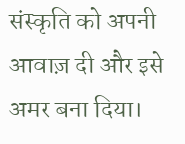संस्कृति को अपनी आवाज़ दी और इसे अमर बना दिया।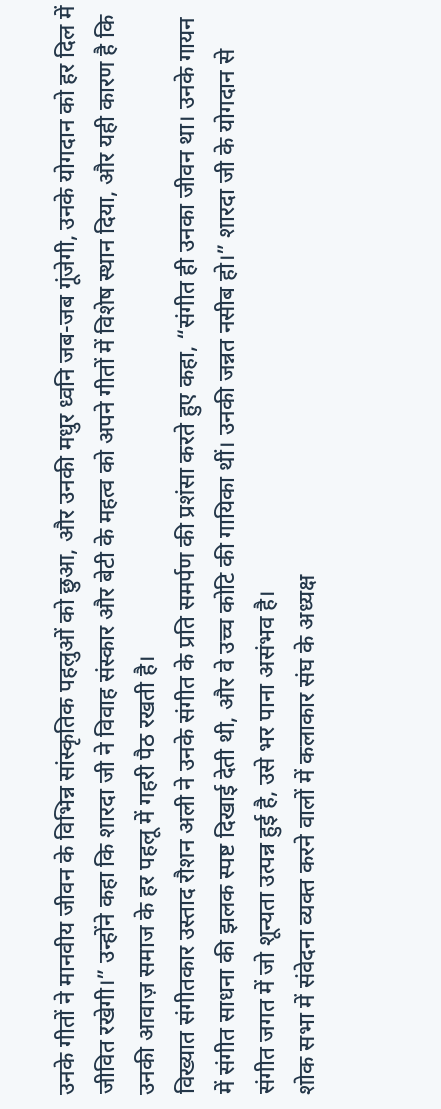उनके गीतों ने मानवीय जीवन के विभिन्न सांस्कृतिक पहलुओं को छुआ, और उनकी मधुर ध्वनि जब-जब गूंजेगी, उनके योगदान को हर दिल में जीवित रखेगी।” उन्होंने कहा कि शारदा जी ने विवाह संस्कार और बेटी के महत्व को अपने गीतों में विशेष स्थान दिया, और यही कारण है कि उनकी आवाज़ समाज के हर पहलू में गहरी पैठ रखती है।
विख्यात संगीतकार उस्ताद रौशन अली ने उनके संगीत के प्रति समर्पण की प्रशंसा करते हुए कहा, “संगीत ही उनका जीवन था। उनके गायन में संगीत साधना की झलक स्पष्ट दिखाई देती थी, और वे उच्च कोटि की गायिका थीं। उनकी जन्नत नसीब हो।” शारदा जी के योगदान से संगीत जगत में जो शून्यता उत्पन्न हुई है, उसे भर पाना असंभव है।
शोक सभा में संवेदना व्यक्त करने वालों में कलाकार संघ के अध्यक्ष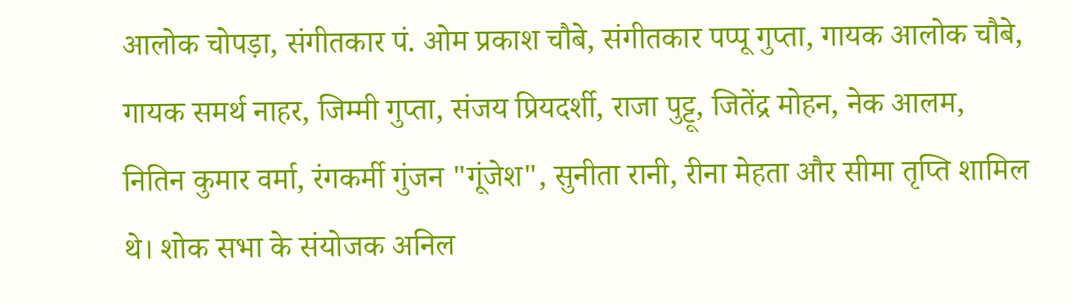आलोक चोपड़ा, संगीतकार पं. ओम प्रकाश चौबे, संगीतकार पप्पू गुप्ता, गायक आलोक चौबे, गायक समर्थ नाहर, जिम्मी गुप्ता, संजय प्रियदर्शी, राजा पुट्टू, जितेंद्र मोहन, नेक आलम, नितिन कुमार वर्मा, रंगकर्मी गुंजन "गूंजेश", सुनीता रानी, रीना मेहता और सीमा तृप्ति शामिल थे। शोक सभा के संयोजक अनिल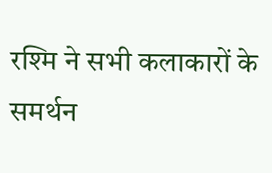रश्मि ने सभी कलाकारों के समर्थन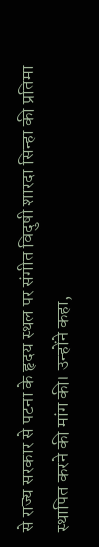से राज्य सरकार से पटना के हृदय स्थल पर संगीत विदुषी शारदा सिन्हा की प्रतिमा स्थापित करने की मांग की। उन्होंने कहा,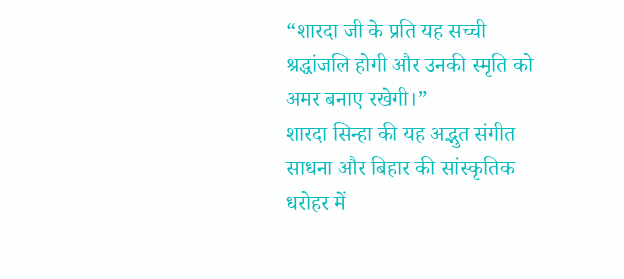“शारदा जी के प्रति यह सच्ची श्रद्धांजलि होगी और उनकी स्मृति को अमर बनाए रखेगी।”
शारदा सिन्हा की यह अद्भुत संगीत साधना और बिहार की सांस्कृतिक धरोहर में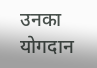उनका योगदान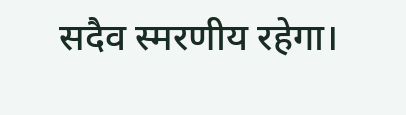सदैव स्मरणीय रहेगा।